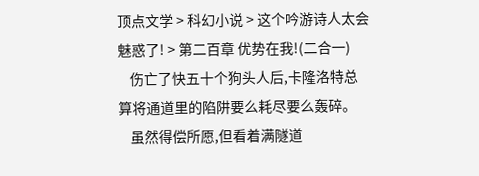顶点文学 > 科幻小说 > 这个吟游诗人太会魅惑了! > 第二百章 优势在我!(二合一)
    伤亡了快五十个狗头人后,卡隆洛特总算将通道里的陷阱要么耗尽要么轰碎。
    虽然得偿所愿,但看着满隧道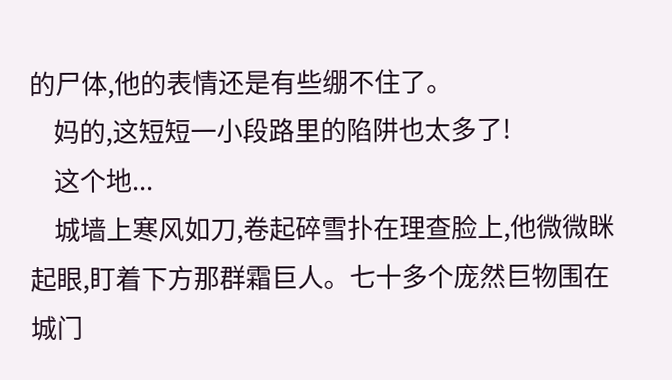的尸体,他的表情还是有些绷不住了。
    妈的,这短短一小段路里的陷阱也太多了!
    这个地...
    城墙上寒风如刀,卷起碎雪扑在理查脸上,他微微眯起眼,盯着下方那群霜巨人。七十多个庞然巨物围在城门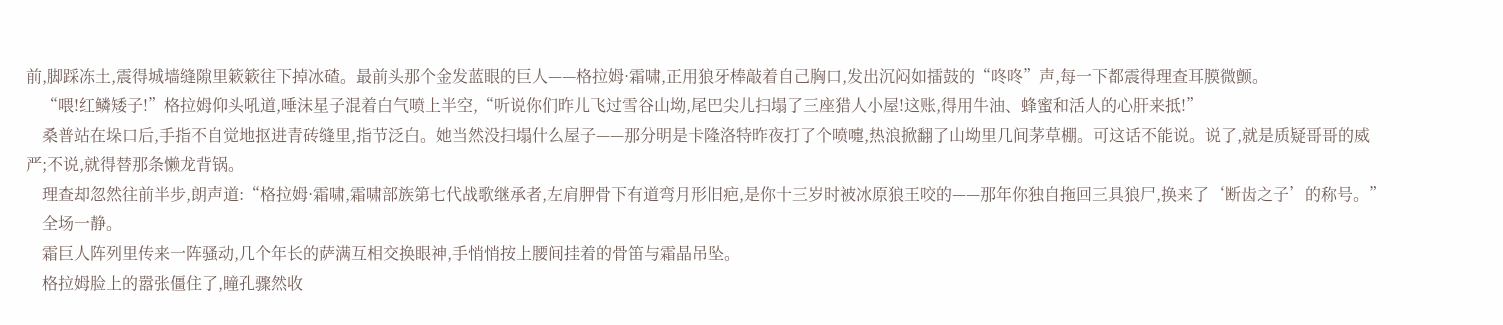前,脚踩冻土,震得城墙缝隙里簌簌往下掉冰碴。最前头那个金发蓝眼的巨人——格拉姆·霜啸,正用狼牙棒敲着自己胸口,发出沉闷如擂鼓的“咚咚”声,每一下都震得理查耳膜微颤。
    “喂!红鳞矮子!”格拉姆仰头吼道,唾沫星子混着白气喷上半空,“听说你们昨儿飞过雪谷山坳,尾巴尖儿扫塌了三座猎人小屋!这账,得用牛油、蜂蜜和活人的心肝来抵!”
    桑普站在垛口后,手指不自觉地抠进青砖缝里,指节泛白。她当然没扫塌什么屋子——那分明是卡隆洛特昨夜打了个喷嚏,热浪掀翻了山坳里几间茅草棚。可这话不能说。说了,就是质疑哥哥的威严;不说,就得替那条懒龙背锅。
    理查却忽然往前半步,朗声道:“格拉姆·霜啸,霜啸部族第七代战歌继承者,左肩胛骨下有道弯月形旧疤,是你十三岁时被冰原狼王咬的——那年你独自拖回三具狼尸,换来了‘断齿之子’的称号。”
    全场一静。
    霜巨人阵列里传来一阵骚动,几个年长的萨满互相交换眼神,手悄悄按上腰间挂着的骨笛与霜晶吊坠。
    格拉姆脸上的嚣张僵住了,瞳孔骤然收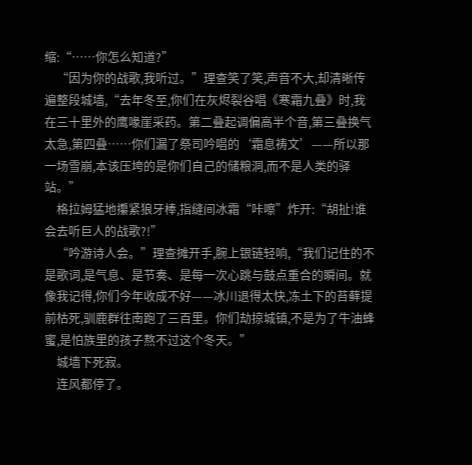缩:“……你怎么知道?”
    “因为你的战歌,我听过。”理查笑了笑,声音不大,却清晰传遍整段城墙,“去年冬至,你们在灰烬裂谷唱《寒霜九叠》时,我在三十里外的鹰喙崖采药。第二叠起调偏高半个音,第三叠换气太急,第四叠……你们漏了祭司吟唱的‘霜息祷文’——所以那一场雪崩,本该压垮的是你们自己的储粮洞,而不是人类的驿站。”
    格拉姆猛地攥紧狼牙棒,指缝间冰霜“咔嚓”炸开:“胡扯!谁会去听巨人的战歌?!”
    “吟游诗人会。”理查摊开手,腕上银链轻响,“我们记住的不是歌词,是气息、是节奏、是每一次心跳与鼓点重合的瞬间。就像我记得,你们今年收成不好——冰川退得太快,冻土下的苔藓提前枯死,驯鹿群往南跑了三百里。你们劫掠城镇,不是为了牛油蜂蜜,是怕族里的孩子熬不过这个冬天。”
    城墙下死寂。
    连风都停了。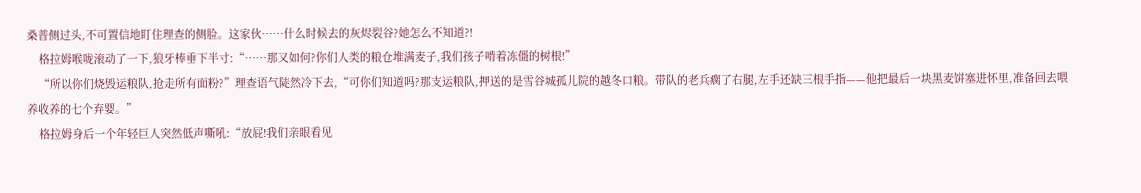桑普侧过头,不可置信地盯住理查的侧脸。这家伙……什么时候去的灰烬裂谷?她怎么不知道?!
    格拉姆喉咙滚动了一下,狼牙棒垂下半寸:“……那又如何?你们人类的粮仓堆满麦子,我们孩子啃着冻僵的树根!”
    “所以你们烧毁运粮队,抢走所有面粉?”理查语气陡然冷下去,“可你们知道吗?那支运粮队,押送的是雪谷城孤儿院的越冬口粮。带队的老兵瘸了右腿,左手还缺三根手指——他把最后一块黑麦饼塞进怀里,准备回去喂养收养的七个弃婴。”
    格拉姆身后一个年轻巨人突然低声嘶吼:“放屁!我们亲眼看见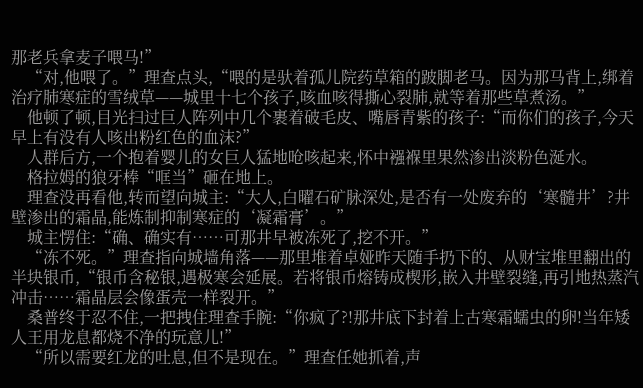那老兵拿麦子喂马!”
    “对,他喂了。”理查点头,“喂的是驮着孤儿院药草箱的跛脚老马。因为那马背上,绑着治疗肺寒症的雪绒草——城里十七个孩子,咳血咳得撕心裂肺,就等着那些草煮汤。”
    他顿了顿,目光扫过巨人阵列中几个裹着破毛皮、嘴唇青紫的孩子:“而你们的孩子,今天早上有没有人咳出粉红色的血沫?”
    人群后方,一个抱着婴儿的女巨人猛地呛咳起来,怀中襁褓里果然渗出淡粉色涎水。
    格拉姆的狼牙棒“哐当”砸在地上。
    理查没再看他,转而望向城主:“大人,白曜石矿脉深处,是否有一处废弃的‘寒髓井’?井壁渗出的霜晶,能炼制抑制寒症的‘凝霜膏’。”
    城主愣住:“确、确实有……可那井早被冻死了,挖不开。”
    “冻不死。”理查指向城墙角落——那里堆着卓娅昨天随手扔下的、从财宝堆里翻出的半块银币,“银币含秘银,遇极寒会延展。若将银币熔铸成楔形,嵌入井壁裂缝,再引地热蒸汽冲击……霜晶层会像蛋壳一样裂开。”
    桑普终于忍不住,一把拽住理查手腕:“你疯了?!那井底下封着上古寒霜蠕虫的卵!当年矮人王用龙息都烧不净的玩意儿!”
    “所以需要红龙的吐息,但不是现在。”理查任她抓着,声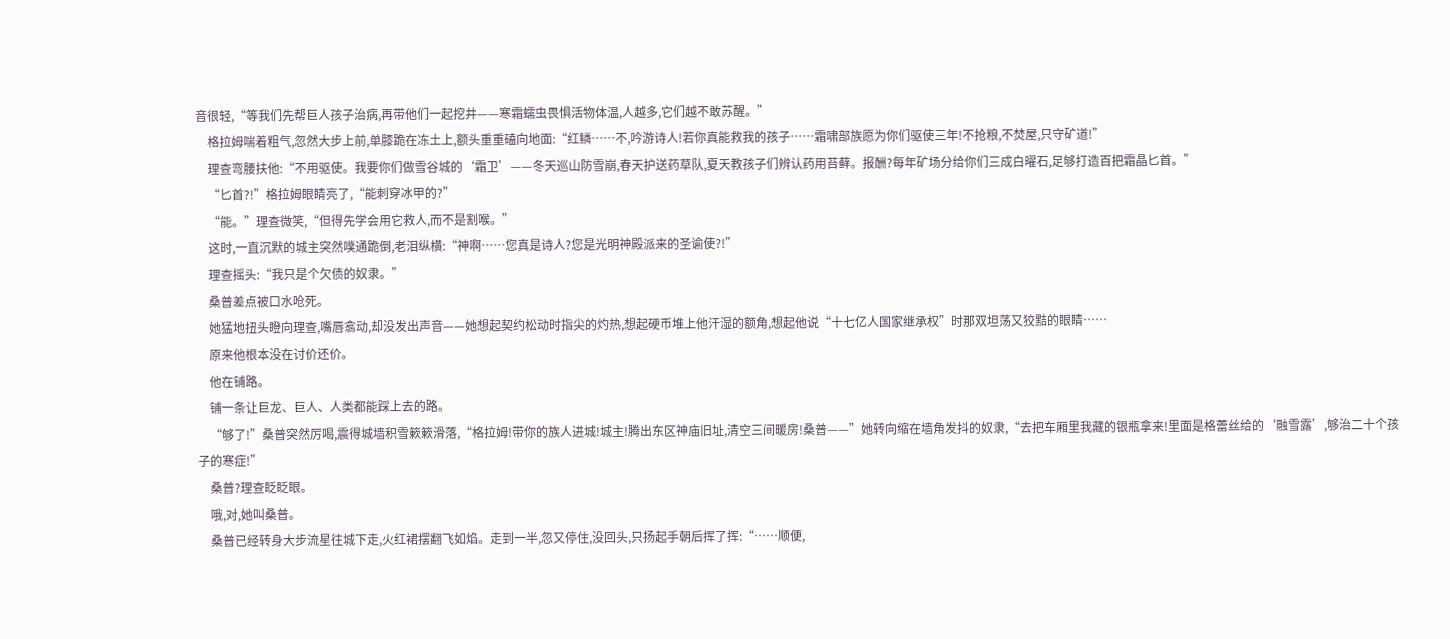音很轻,“等我们先帮巨人孩子治病,再带他们一起挖井——寒霜蠕虫畏惧活物体温,人越多,它们越不敢苏醒。”
    格拉姆喘着粗气,忽然大步上前,单膝跪在冻土上,额头重重磕向地面:“红鳞……不,吟游诗人!若你真能救我的孩子……霜啸部族愿为你们驱使三年!不抢粮,不焚屋,只守矿道!”
    理查弯腰扶他:“不用驱使。我要你们做雪谷城的‘霜卫’——冬天巡山防雪崩,春天护送药草队,夏天教孩子们辨认药用苔藓。报酬?每年矿场分给你们三成白曜石,足够打造百把霜晶匕首。”
    “匕首?!”格拉姆眼睛亮了,“能刺穿冰甲的?”
    “能。”理查微笑,“但得先学会用它救人,而不是割喉。”
    这时,一直沉默的城主突然噗通跪倒,老泪纵横:“神啊……您真是诗人?您是光明神殿派来的圣谕使?!”
    理查摇头:“我只是个欠债的奴隶。”
    桑普差点被口水呛死。
    她猛地扭头瞪向理查,嘴唇翕动,却没发出声音——她想起契约松动时指尖的灼热,想起硬币堆上他汗湿的额角,想起他说“十七亿人国家继承权”时那双坦荡又狡黠的眼睛……
    原来他根本没在讨价还价。
    他在铺路。
    铺一条让巨龙、巨人、人类都能踩上去的路。
    “够了!”桑普突然厉喝,震得城墙积雪簌簌滑落,“格拉姆!带你的族人进城!城主!腾出东区神庙旧址,清空三间暖房!桑普——”她转向缩在墙角发抖的奴隶,“去把车厢里我藏的银瓶拿来!里面是格蕾丝给的‘融雪露’,够治二十个孩子的寒症!”
    桑普?理查眨眨眼。
    哦,对,她叫桑普。
    桑普已经转身大步流星往城下走,火红裙摆翻飞如焰。走到一半,忽又停住,没回头,只扬起手朝后挥了挥:“……顺便,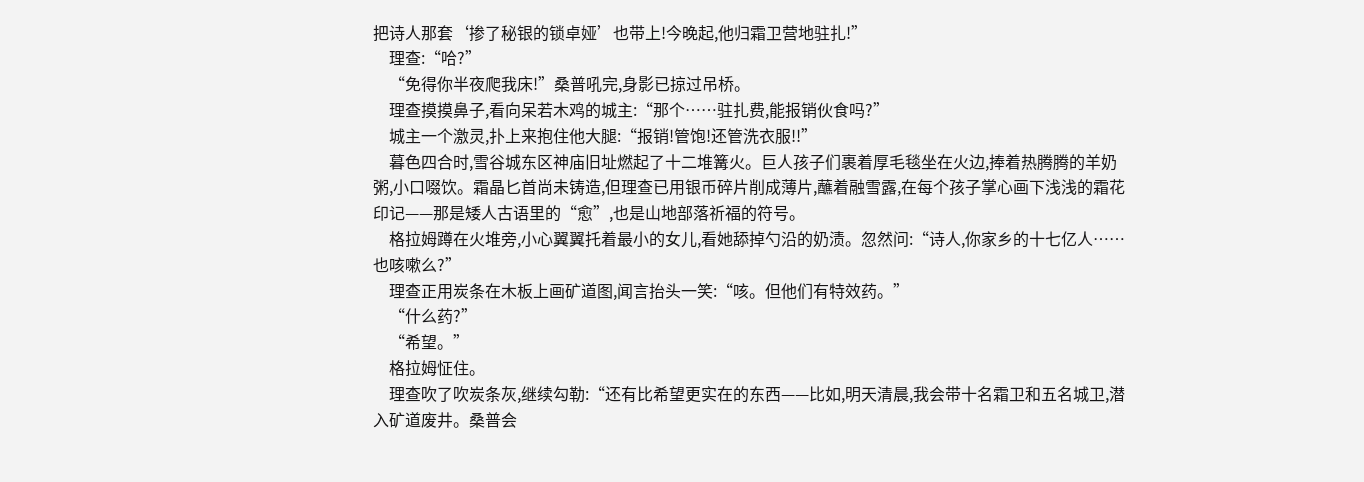把诗人那套‘掺了秘银的锁卓娅’也带上!今晚起,他归霜卫营地驻扎!”
    理查:“哈?”
    “免得你半夜爬我床!”桑普吼完,身影已掠过吊桥。
    理查摸摸鼻子,看向呆若木鸡的城主:“那个……驻扎费,能报销伙食吗?”
    城主一个激灵,扑上来抱住他大腿:“报销!管饱!还管洗衣服!!”
    暮色四合时,雪谷城东区神庙旧址燃起了十二堆篝火。巨人孩子们裹着厚毛毯坐在火边,捧着热腾腾的羊奶粥,小口啜饮。霜晶匕首尚未铸造,但理查已用银币碎片削成薄片,蘸着融雪露,在每个孩子掌心画下浅浅的霜花印记——那是矮人古语里的“愈”,也是山地部落祈福的符号。
    格拉姆蹲在火堆旁,小心翼翼托着最小的女儿,看她舔掉勺沿的奶渍。忽然问:“诗人,你家乡的十七亿人……也咳嗽么?”
    理查正用炭条在木板上画矿道图,闻言抬头一笑:“咳。但他们有特效药。”
    “什么药?”
    “希望。”
    格拉姆怔住。
    理查吹了吹炭条灰,继续勾勒:“还有比希望更实在的东西——比如,明天清晨,我会带十名霜卫和五名城卫,潜入矿道废井。桑普会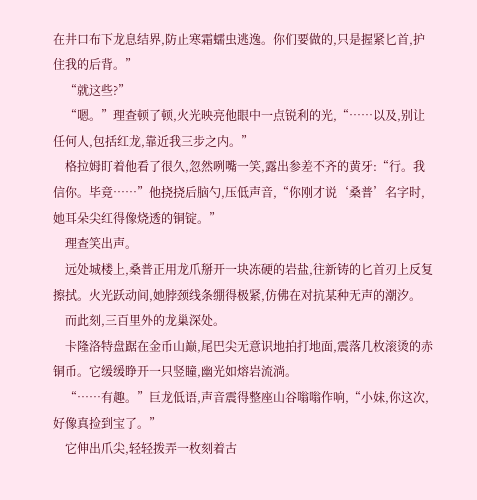在井口布下龙息结界,防止寒霜蠕虫逃逸。你们要做的,只是握紧匕首,护住我的后背。”
    “就这些?”
    “嗯。”理查顿了顿,火光映亮他眼中一点锐利的光,“……以及,别让任何人,包括红龙,靠近我三步之内。”
    格拉姆盯着他看了很久,忽然咧嘴一笑,露出参差不齐的黄牙:“行。我信你。毕竟……”他挠挠后脑勺,压低声音,“你刚才说‘桑普’名字时,她耳朵尖红得像烧透的铜锭。”
    理查笑出声。
    远处城楼上,桑普正用龙爪掰开一块冻硬的岩盐,往新铸的匕首刃上反复擦拭。火光跃动间,她脖颈线条绷得极紧,仿佛在对抗某种无声的潮汐。
    而此刻,三百里外的龙巢深处。
    卡隆洛特盘踞在金币山巅,尾巴尖无意识地拍打地面,震落几枚滚烫的赤铜币。它缓缓睁开一只竖瞳,幽光如熔岩流淌。
    “……有趣。”巨龙低语,声音震得整座山谷嗡嗡作响,“小妹,你这次,好像真捡到宝了。”
    它伸出爪尖,轻轻拨弄一枚刻着古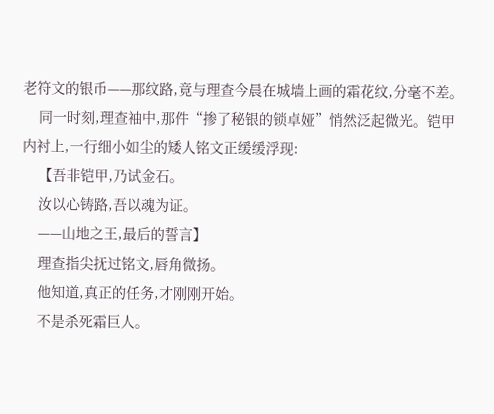老符文的银币——那纹路,竟与理查今晨在城墙上画的霜花纹,分毫不差。
    同一时刻,理查袖中,那件“掺了秘银的锁卓娅”悄然泛起微光。铠甲内衬上,一行细小如尘的矮人铭文正缓缓浮现:
    【吾非铠甲,乃试金石。
    汝以心铸路,吾以魂为证。
    ——山地之王,最后的誓言】
    理查指尖抚过铭文,唇角微扬。
    他知道,真正的任务,才刚刚开始。
    不是杀死霜巨人。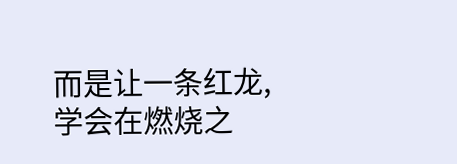而是让一条红龙,学会在燃烧之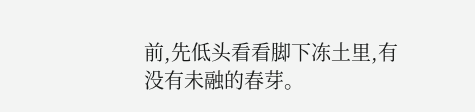前,先低头看看脚下冻土里,有没有未融的春芽。